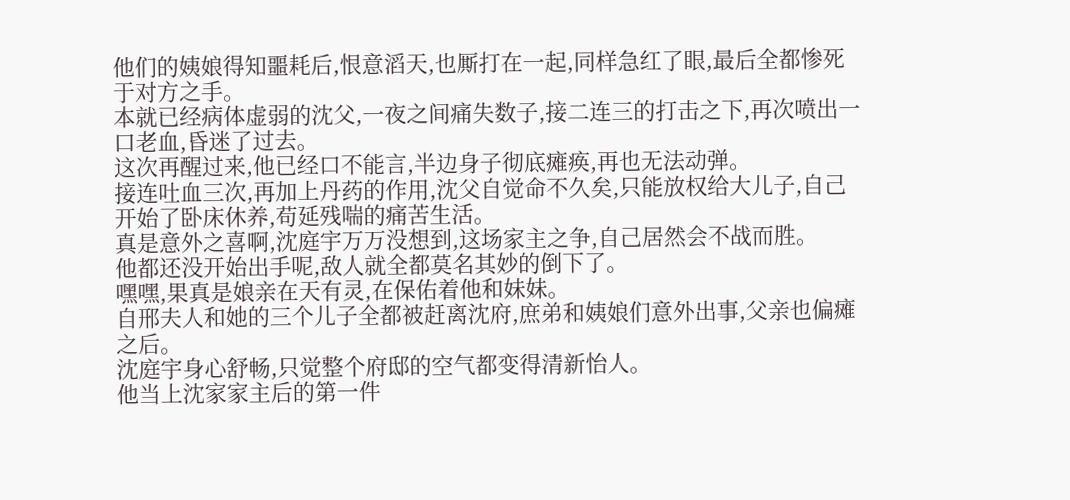他们的姨娘得知噩耗后,恨意滔天,也厮打在一起,同样急红了眼,最后全都惨死于对方之手。
本就已经病体虚弱的沈父,一夜之间痛失数子,接二连三的打击之下,再次喷出一口老血,昏迷了过去。
这次再醒过来,他已经口不能言,半边身子彻底瘫痪,再也无法动弹。
接连吐血三次,再加上丹药的作用,沈父自觉命不久矣,只能放权给大儿子,自己开始了卧床休养,苟延残喘的痛苦生活。
真是意外之喜啊,沈庭宇万万没想到,这场家主之争,自己居然会不战而胜。
他都还没开始出手呢,敌人就全都莫名其妙的倒下了。
嘿嘿,果真是娘亲在天有灵,在保佑着他和妹妹。
自邢夫人和她的三个儿子全都被赶离沈府,庶弟和姨娘们意外出事,父亲也偏瘫之后。
沈庭宇身心舒畅,只觉整个府邸的空气都变得清新怡人。
他当上沈家家主后的第一件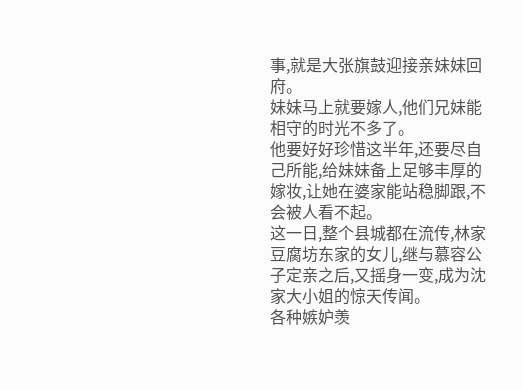事,就是大张旗鼓迎接亲妹妹回府。
妹妹马上就要嫁人,他们兄妹能相守的时光不多了。
他要好好珍惜这半年,还要尽自己所能,给妹妹备上足够丰厚的嫁妆,让她在婆家能站稳脚跟,不会被人看不起。
这一日,整个县城都在流传,林家豆腐坊东家的女儿,继与慕容公子定亲之后,又摇身一变,成为沈家大小姐的惊天传闻。
各种嫉妒羡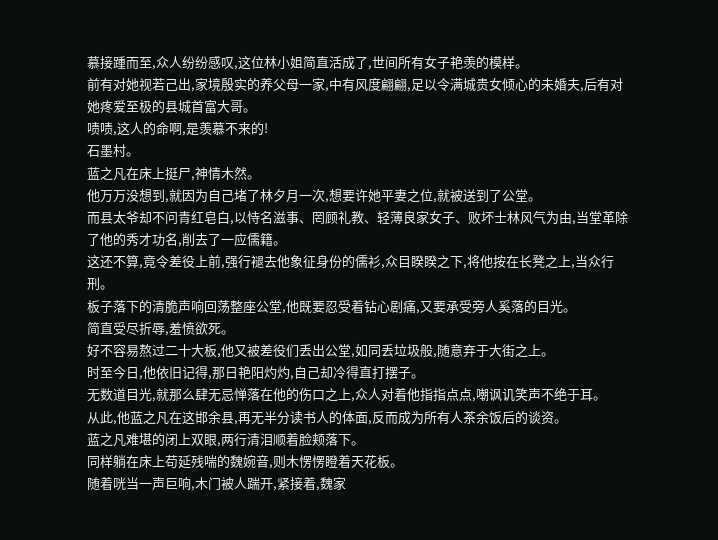慕接踵而至,众人纷纷感叹,这位林小姐简直活成了,世间所有女子艳羡的模样。
前有对她视若己出,家境殷实的养父母一家,中有风度翩翩,足以令满城贵女倾心的未婚夫,后有对她疼爱至极的县城首富大哥。
啧啧,这人的命啊,是羡慕不来的!
石墨村。
蓝之凡在床上挺尸,神情木然。
他万万没想到,就因为自己堵了林夕月一次,想要许她平妻之位,就被送到了公堂。
而县太爷却不问青红皂白,以恃名滋事、罔顾礼教、轻薄良家女子、败坏士林风气为由,当堂革除了他的秀才功名,削去了一应儒籍。
这还不算,竟令差役上前,强行褪去他象征身份的儒衫,众目睽睽之下,将他按在长凳之上,当众行刑。
板子落下的清脆声响回荡整座公堂,他既要忍受着钻心剧痛,又要承受旁人奚落的目光。
简直受尽折辱,羞愤欲死。
好不容易熬过二十大板,他又被差役们丢出公堂,如同丢垃圾般,随意弃于大街之上。
时至今日,他依旧记得,那日艳阳灼灼,自己却冷得直打摆子。
无数道目光,就那么肆无忌惮落在他的伤口之上,众人对着他指指点点,嘲讽讥笑声不绝于耳。
从此,他蓝之凡在这邯余县,再无半分读书人的体面,反而成为所有人茶余饭后的谈资。
蓝之凡难堪的闭上双眼,两行清泪顺着脸颊落下。
同样躺在床上苟延残喘的魏婉音,则木愣愣瞪着天花板。
随着咣当一声巨响,木门被人踹开,紧接着,魏家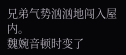兄弟气势汹汹地闯入屋内。
魏婉音顿时变了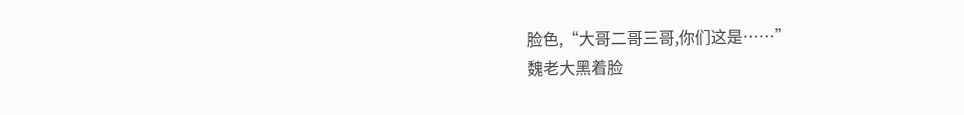脸色,“大哥二哥三哥,你们这是……”
魏老大黑着脸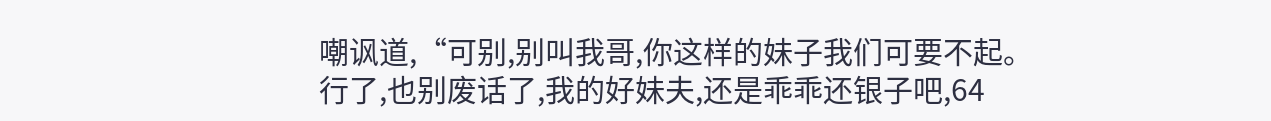嘲讽道,“可别,别叫我哥,你这样的妹子我们可要不起。
行了,也别废话了,我的好妹夫,还是乖乖还银子吧,64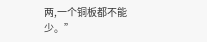两,一个铜板都不能少。”